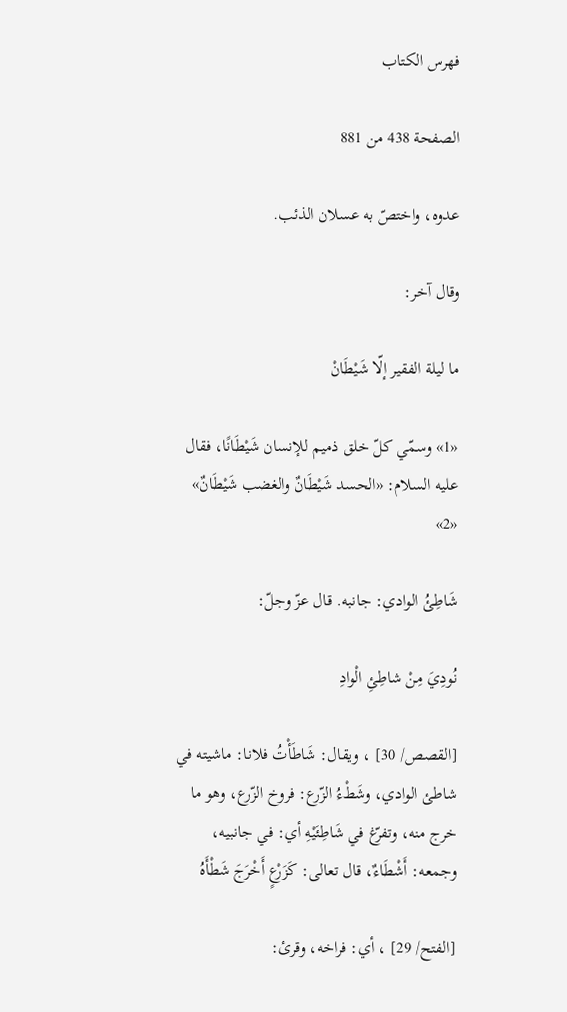فهرس الكتاب

الصفحة 438 من 881

عدوه، واختصّ به عسلان الذئب.

وقال آخر:

ما ليلة الفقير إلّا شَيْطَانْ

«1» وسمّي كلّ خلق ذميم للإنسان شَيْطَانًا، فقال عليه السلام: «الحسد شَيْطَانٌ والغضب شَيْطَانٌ» «2»

شَاطِئُ الوادي: جانبه. قال عزّ وجلّ:

نُودِيَ مِنْ شاطِئِ الْوادِ

[القصص/ 30] ، ويقال: شَاطَأْتُ فلانا: ماشيته في شاطئ الوادي، وشَطْءُ الزّرع: فروخ الزّرع، وهو ما خرج منه، وتفرّغ في شَاطِئَيْهِ أي: في جانبيه، وجمعه: أَشْطَاءٌ، قال تعالى: كَزَرْعٍ أَخْرَجَ شَطْأَهُ

[الفتح/ 29] ، أي: فراخه، وقرئ: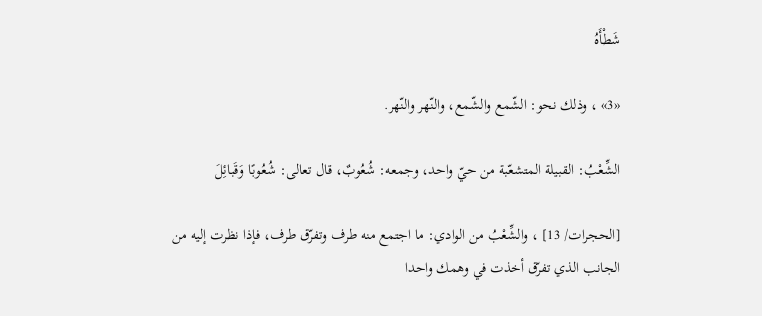شَطْأَهُ

«3» ، وذلك نحو: الشّمع والشّمع، والنّهر والنّهر.

الشِّعْبُ: القبيلة المتشعّبة من حيّ واحد، وجمعه: شُعُوبٌ، قال تعالى: شُعُوبًا وَقَبائِلَ

[الحجرات/ 13] ، والشِّعْبُ من الوادي: ما اجتمع منه طرف وتفرّق طرف، فإذا نظرت إليه من الجانب الذي تفرّق أخذت في وهمك واحدا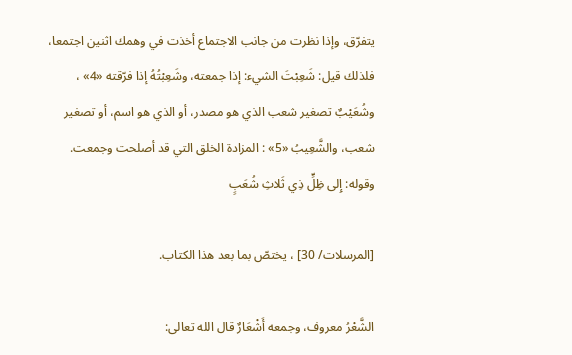يتفرّق، وإذا نظرت من جانب الاجتماع أخذت في وهمك اثنين اجتمعا، فلذلك قيل: شَعِبْتَ الشيء: إذا جمعته، وشَعِبْتُهُ إذا فرّقته «4» ، وشُعَيْبٌ تصغير شعب الذي هو مصدر، أو الذي هو اسم، أو تصغير شعب، والشَّعِيبُ «5» : المزادة الخلق التي قد أصلحت وجمعت. وقوله: إِلى ظِلٍّ ذِي ثَلاثِ شُعَبٍ

[المرسلات/ 30] ، يختصّ بما بعد هذا الكتاب.

الشَّعْرُ معروف، وجمعه أَشْعَارٌ قال الله تعالى: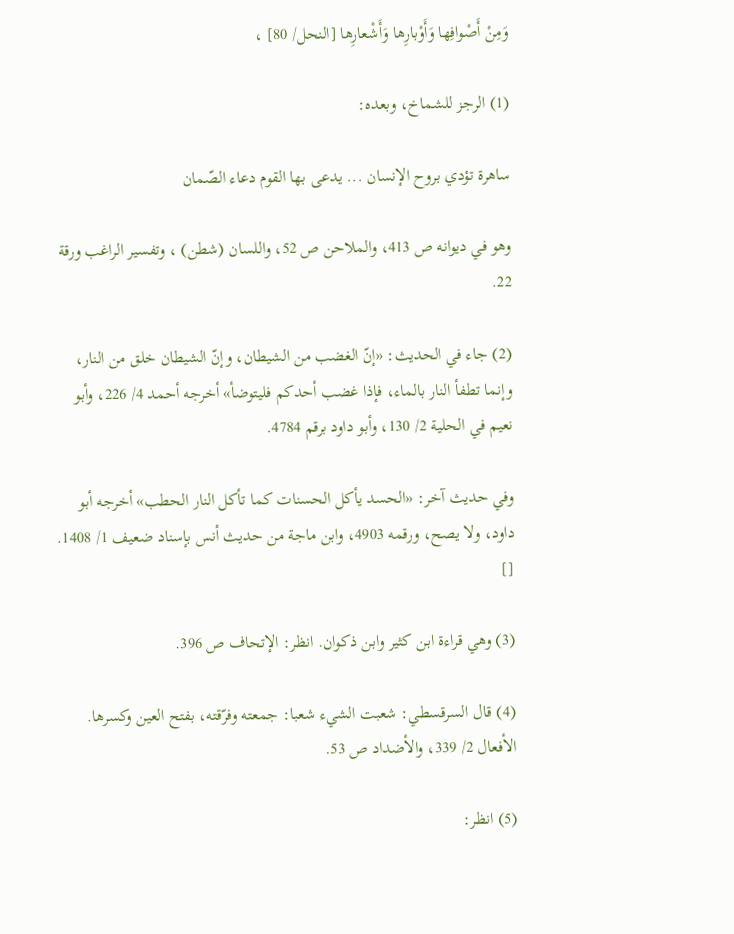وَمِنْ أَصْوافِها وَأَوْبارِها وَأَشْعارِها [النحل/ 80] ،

(1) الرجز للشماخ، وبعده:

ساهرة تؤدي بروح الإنسان ... يدعى بها القوم دعاء الصّمان

وهو في ديوانه ص 413، والملاحن ص 52، واللسان (شطن) ، وتفسير الراغب ورقة 22.

(2) جاء في الحديث: «إنّ الغضب من الشيطان، وإنّ الشيطان خلق من النار، وإنما تطفأ النار بالماء، فإذا غضب أحدكم فليتوضأ» أخرجه أحمد 4/ 226، وأبو نعيم في الحلية 2/ 130، وأبو داود برقم 4784.

وفي حديث آخر: «الحسد يأكل الحسنات كما تأكل النار الحطب» أخرجه أبو داود، ولا يصح، ورقمه 4903، وابن ماجة من حديث أنس بإسناد ضعيف 1/ 1408. []

(3) وهي قراءة ابن كثير وابن ذكوان. انظر: الإتحاف ص 396.

(4) قال السرقسطي: شعبت الشيء شعبا: جمعته وفرّقته، بفتح العين وكسرها. الأفعال 2/ 339، والأضداد ص 53.

(5) انظر: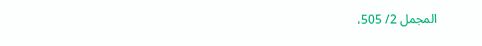المجمل 2/ 505،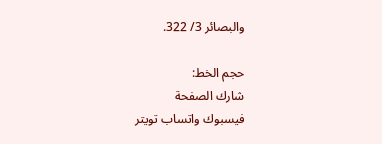والبصائر 3/ 322.

حجم الخط:
شارك الصفحة
فيسبوك واتساب تويتر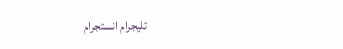تليجرام انستجرام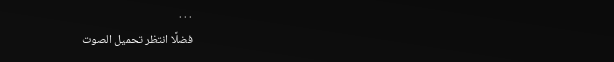. . .
فضلًا انتظر تحميل الصوت